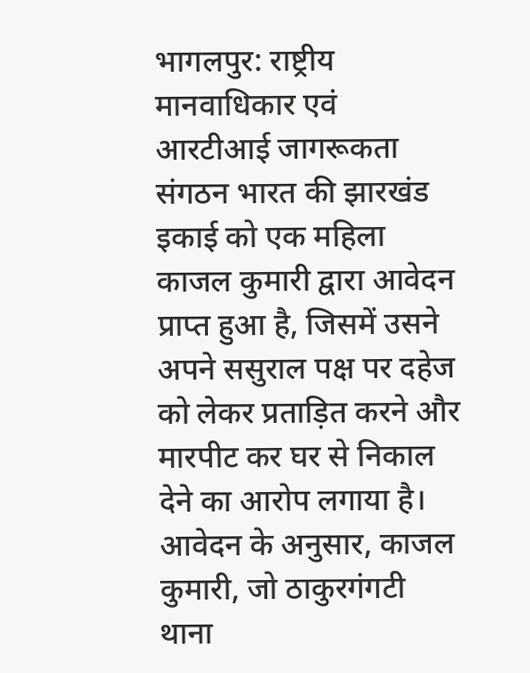भागलपुर: राष्ट्रीय मानवाधिकार एवं आरटीआई जागरूकता संगठन भारत की झारखंड इकाई को एक महिला काजल कुमारी द्वारा आवेदन प्राप्त हुआ है, जिसमें उसने अपने ससुराल पक्ष पर दहेज को लेकर प्रताड़ित करने और मारपीट कर घर से निकाल देने का आरोप लगाया है।
आवेदन के अनुसार, काजल कुमारी, जो ठाकुरगंगटी थाना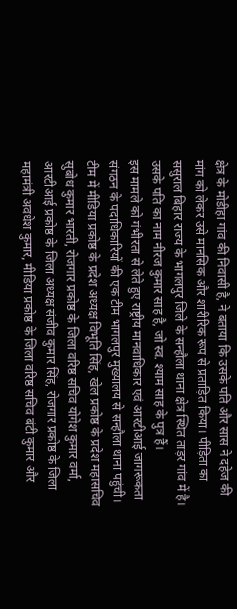क्षेत्र के मोडीहा गांव की निवासी है, ने बताया कि उसके पति और सास ने दहेज की मांग को लेकर उसे मानसिक और शारीरिक रूप से प्रताड़ित किया। पीड़िता का ससुराल बिहार राज्य के भागलपुर जिले के सन्हौला थाना क्षेत्र स्थित ताड़र गांव में है। उसके पति का नाम नीरज कुमार साह है, जो स्व. श्याम साह के पुत्र हैं।
इस मामले को गंभीरता से लेते हुए राष्ट्रीय मानवाधिकार एवं आरटीआई जागरूकता संगठन के पदाधिकारियों की एक टीम भागलपुर मुख्यालय से सन्हौला थाना पहुंची। टीम में मीडिया प्रकोष्ठ के प्रदेश अध्यक्ष विभूति सिंह, खेल प्रकोष्ठ के प्रदेश महासचिव सुबोध कुमार भारती, रोजगार प्रकोष्ठ के जिला वरिष्ठ सचिव योगेश कुमार वर्मा, आरटीआई प्रकोष्ठ के जिला अध्यक्ष संजीव कुमार सिंह, रोजगार प्रकोष्ठ के जिला महामंत्री अवधेश कुमार, मीडिया प्रकोष्ठ के जिला वरिष्ठ सचिव बंटी कुमार और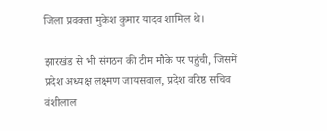जिला प्रवक्ता मुकेश कुमार यादव शामिल थे।

झारखंड से भी संगठन की टीम मौके पर पहुंची, जिसमें प्रदेश अध्यक्ष लक्ष्मण जायसवाल, प्रदेश वरिष्ठ सचिव वंशीलाल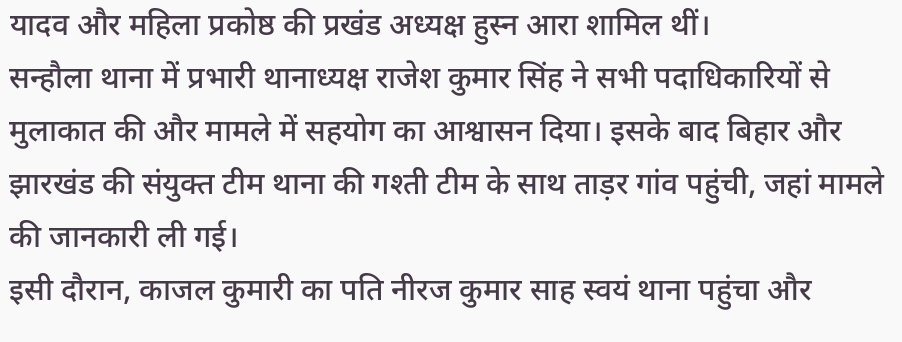यादव और महिला प्रकोष्ठ की प्रखंड अध्यक्ष हुस्न आरा शामिल थीं।
सन्हौला थाना में प्रभारी थानाध्यक्ष राजेश कुमार सिंह ने सभी पदाधिकारियों से मुलाकात की और मामले में सहयोग का आश्वासन दिया। इसके बाद बिहार और झारखंड की संयुक्त टीम थाना की गश्ती टीम के साथ ताड़र गांव पहुंची, जहां मामले की जानकारी ली गई।
इसी दौरान, काजल कुमारी का पति नीरज कुमार साह स्वयं थाना पहुंचा और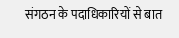संगठन के पदाधिकारियों से बात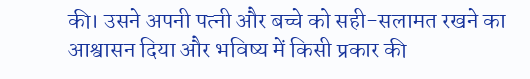की। उसने अपनी पत्नी और बच्चे को सही-सलामत रखने का आश्वासन दिया और भविष्य में किसी प्रकार की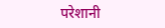परेशानी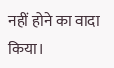नहीं होने का वादा किया।